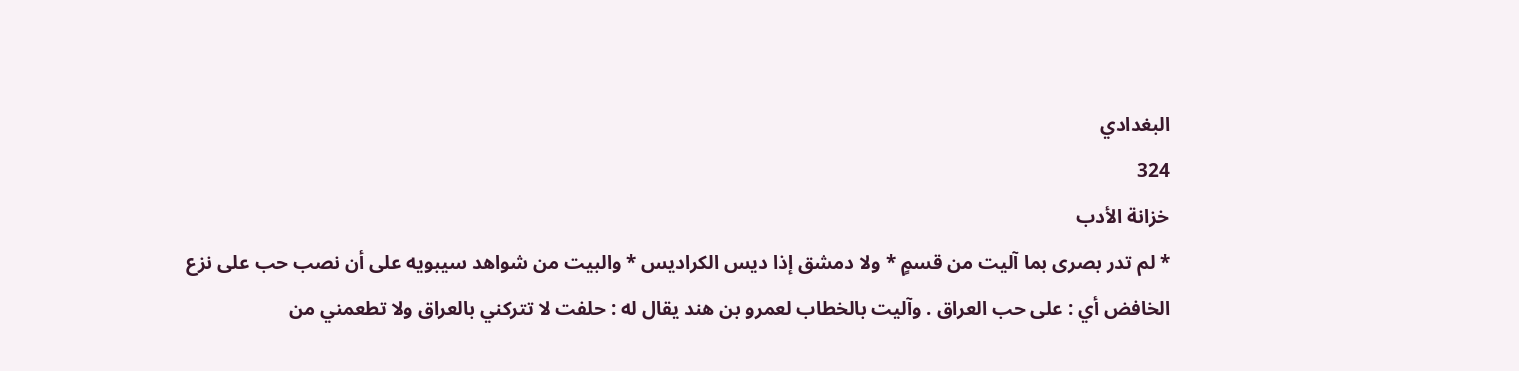البغدادي
324
خزانة الأدب
* لم تدر بصرى بما آليت من قسمٍ * ولا دمشق إذا ديس الكراديس * والبيت من شواهد سيبويه على أن نصب حب على نزع الخافض أي : على حب العراق . وآليت بالخطاب لعمرو بن هند يقال له : حلفت لا تتركني بالعراق ولا تطعمني من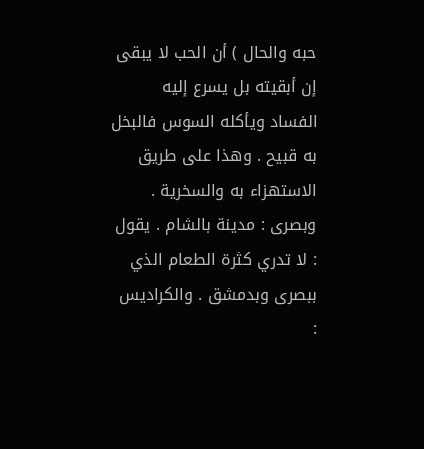حبه والحال ) أن الحب لا يبقى إن أبقيته بل يسرع إليه الفساد ويأكله السوس فالبخل به قبيح . وهذا على طريق الاستهزاء به والسخرية . وبصرى : مدينة بالشام . يقول : لا تدري كثرة الطعام الذي ببصرى وبدمشق . والكراديس :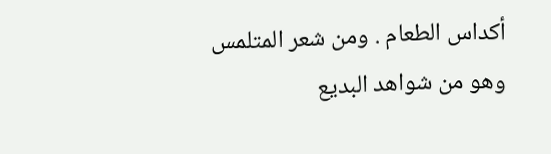أكداس الطعام . ومن شعر المتلمس وهو من شواهد البديع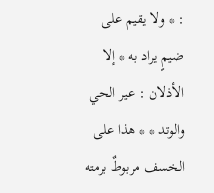: * ولا يقيم على ضيمٍ يراد به * إلا الأذلان : عير الحي والوتد * * هذا على الخسف مربوطٌ برمته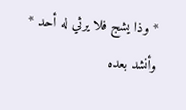* وذا يشج فلا يرثي له أحد * وأنشد بعده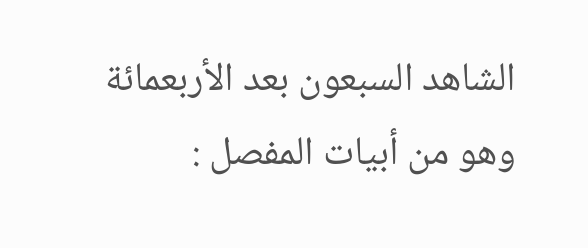الشاهد السبعون بعد الأربعمائة وهو من أبيات المفصل :